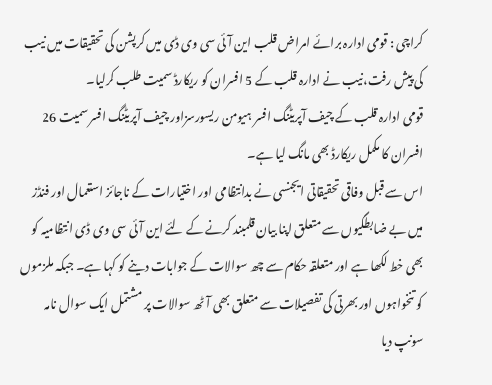کراچی : قومی ادارہ برائے امراض قلب این آئی سی وی ڈی میں کرپشن کی تحقیقات میں نیب کی پیش رفت،نیب نے ادارہ قلب کے 5 افسران کو ریکارڈ سمیت طلب کرلیا۔
قومی ادارہ قلب کے چیف آپریٹنگ افسر ہیومن ریسورسزاور چیف آپریٹنگ افسر سمیت 26 افسران کا مکمل ریکارڈ بھی مانگ لیا ہے۔
اس سے قبل وفاقی تحقیقاتی ایجنسی نے بدانتظامی اور اختیارات کے ناجائز استعمال اور فنڈز میں بے ضابطگیوں سے متعلق اپنا بیان قلمبند کرنے کے لئے این آئی سی وی ڈی انتظامیہ کو بھی خط لکھا ہے اور متعلقہ حکام سے چھ سوالات کے جوابات دینے کو کہا ہے۔ جبکہ ملزموں کو تنخواہوں اور بھرتی کی تفصیلات سے متعلق بھی آٹھ سوالات پر مشتمل ایک سوال نامہ سونپ دیا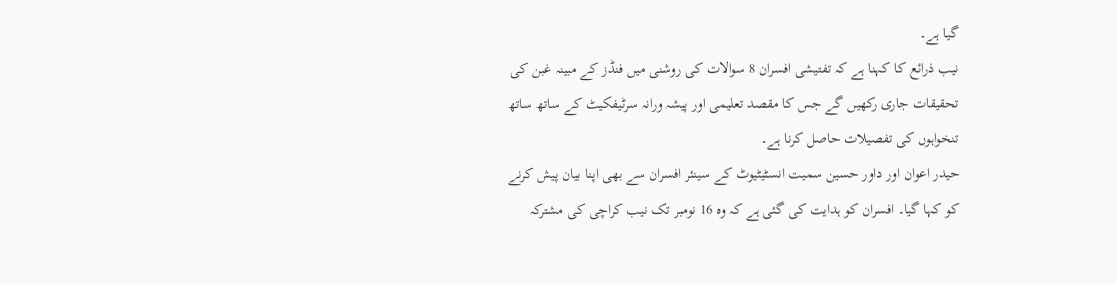گیا ہے۔
نیب ذرائع کا کہنا ہے کہ تفتیشی افسران 8 سوالات کی روشنی میں فنڈز کے مبینہ غبن کی تحقیقات جاری رکھیں گے جس کا مقصد تعلیمی اور پیشہ ورانہ سرٹیفکیٹ کے ساتھ ساتھ تنخواہوں کی تفصیلات حاصل کرنا ہے۔
حیدر اعوان اور داور حسین سمیت انسٹیٹیوٹ کے سینئر افسران سے بھی اپنا بیان پیش کرنے کو کہا گیا۔ افسران کو ہدایت کی گئی ہے کہ وہ 16 نومبر تک نیب کراچی کی مشترکہ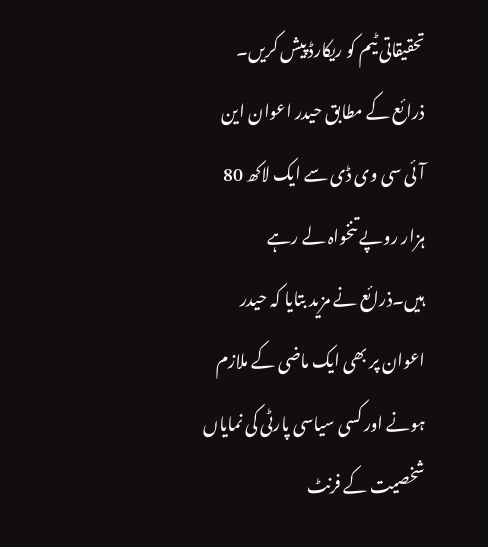تحقیقاتی ٹیم کو ریکارڈ پیش کریں۔
ذرائع کے مطابق حیدر اعوان این آئی سی وی ڈی سے ایک لاکھ 80 ہزار روپے تنخواہ لے رہے ہیں۔ذرائع نے مزید بتایا کہ حیدر اعوان پر بھی ایک ماضی کے ملازم ہونے اور کسی سیاسی پارٹی کی نمایاں شخصیت کے فرنٹ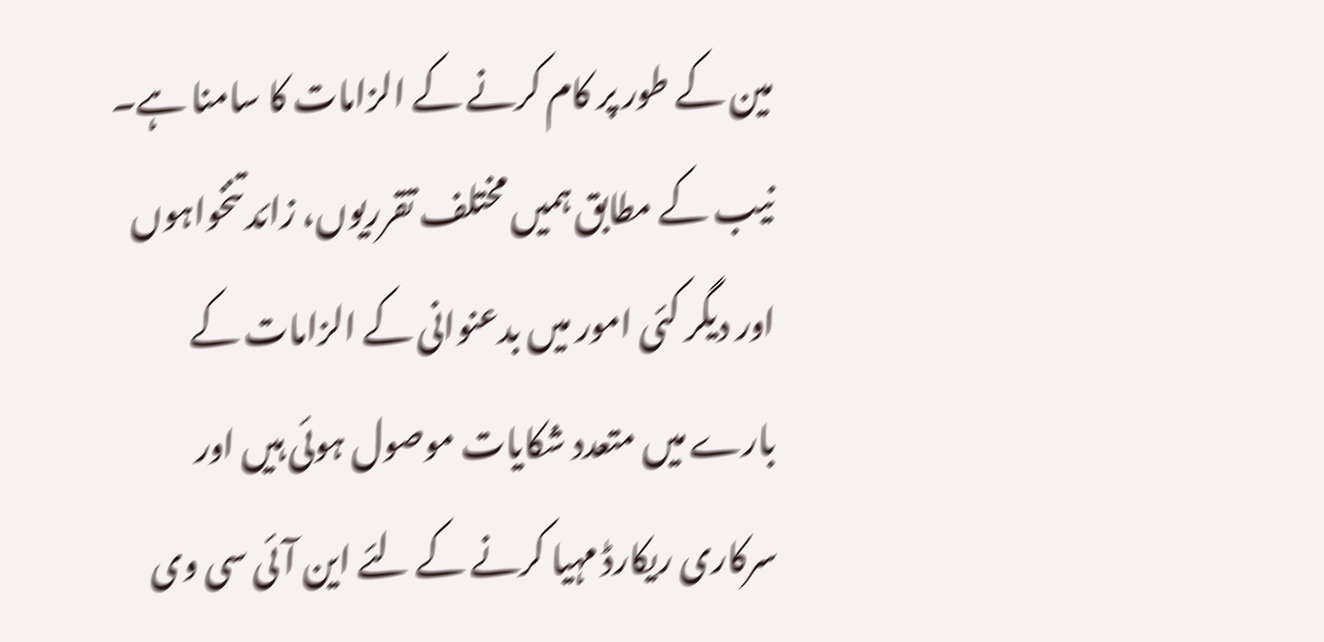مین کے طور پر کام کرنے کے الزامات کا سامنا ہے۔
نیب کے مطابق ہمیں مختلف تقرریوں، زائد تنخواہوں اور دیگر کئی امور میں بدعنوانی کے الزامات کے بارے میں متعدد شکایات موصول ہوئی ہیں اور سرکاری ریکارڈ مہیا کرنے کے لئے این آئی سی وی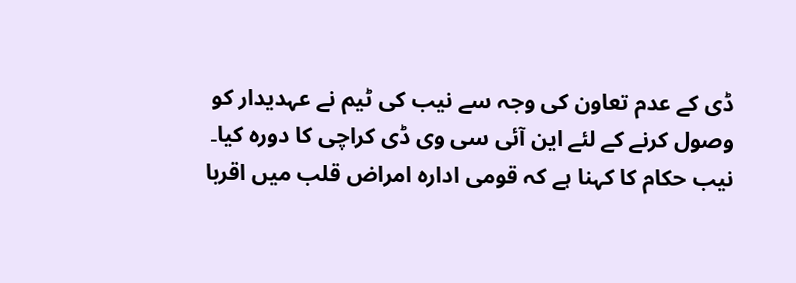ڈی کے عدم تعاون کی وجہ سے نیب کی ٹیم نے عہدیدار کو وصول کرنے کے لئے این آئی سی وی ڈی کراچی کا دورہ کیا۔
نیب حکام کا کہنا ہے کہ قومی ادارہ امراض قلب میں اقربا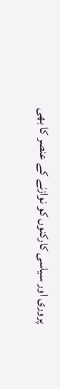پروری اور سیاسی کارکنوں کو نوازنے کے عنصر کا بھی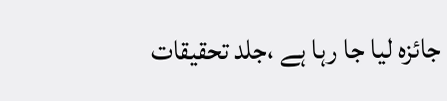جائزہ لیا جا رہا ہے ،جلد تحقیقات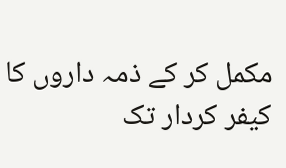مکمل کر کے ذمہ داروں کا کیفر کردار تک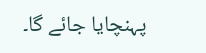پہنچایا جائے گا۔